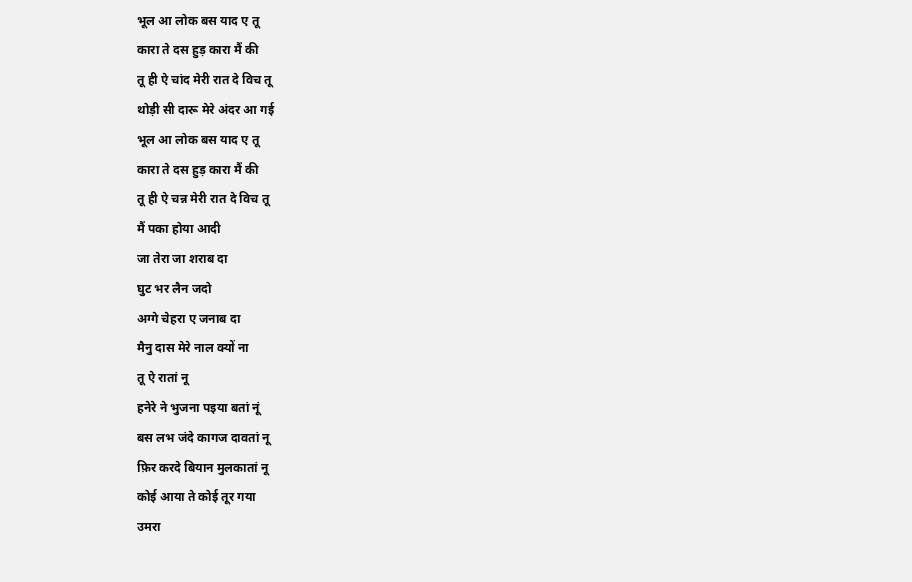भूल आ लोक बस याद ए तू
कारा ते दस हुड़ कारा मैं की
तू ही ऐ चांद मेरी रात दे विच तू
थोड़ी सी दारू मेरे अंदर आ गई
भूल आ लोक बस याद ए तू
कारा ते दस हुड़ कारा मैं की
तू ही ऐ चन्न मेरी रात दे विच तू
मैं पका होया आदी
जा तेरा जा शराब दा
घुट भर लैन जदो
अग्गे चेहरा ए जनाब दा
मैनु दास मेरे नाल क्यों ना
तू ऐ रातां नू
हनेरे ने भुजना पइया बतां नूं
बस लभ जंदे कागज दावतां नू
फ़िर करदे बियान मुलकातां नू
कोई आया ते कोई तूर गया
उमरा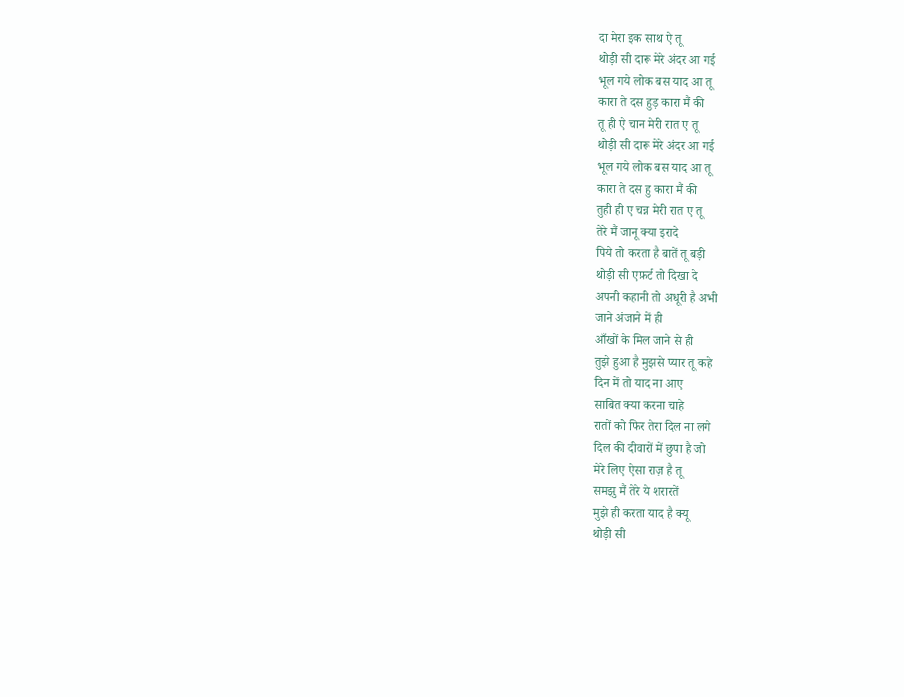दा मेरा इक साथ ऐ तू
थोड़ी सी दारू मेरे अंदर आ गई
भूल गये लोक बस याद आ तू
कारा ते दस हुड़ कारा मैं की
तू ही ऐ चान मेरी रात ए तू
थोड़ी सी दारू मेरे अंदर आ गई
भूल गये लोक बस याद आ तू
कारा ते दस हु कारा मैं की
तुही ही ए चन्न मेरी रात ए तू
तेरे मैं जानू क्या इरादे
पिये तो करता है बातें तू बड़ी
थोड़ी सी एफ़र्ट तो दिखा दे
अपनी कहानी तो अधूरी है अभी
जाने अंजाने में ही
आँखों के मिल जाने से ही
तुझे हुआ है मुझसे प्यार तू कहे
दिन में तो याद ना आए
साबित क्या करना चाहे
रातों को फिर तेरा दिल ना लगे
दिल की दीवारों में छुपा है जो
मेरे लिए ऐसा राज़ है तू
समझु मैं तेरे ये शरारतें
मुझे ही करता याद है क्यू
थोड़ी सी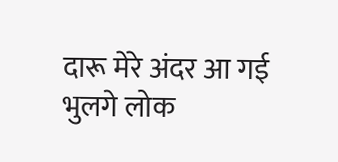दारू मेरे अंदर आ गई
भुलगे लोक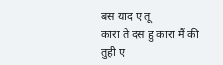बस याद ए तू
कारा ते दस हु कारा मैं की
तुही ए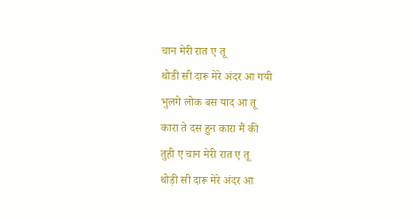चान मेरी रात ए तू
थोडी सी दारू मेरे अंदर आ गयी
भुलगे लोक बस याद आ तू
कारा ते दस हुन कारा मैं की
तुही ए चान मेरी रात ए तू
थोड़ी सी दारू मेरे अंदर आ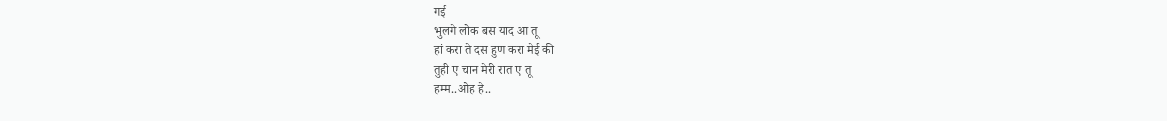गई
भुलगे लोक बस याद आ तू
हां करा ते दस हुण करा मेई की
तुही ए चान मेरी रात ए तू
हम्म..ओह हे..